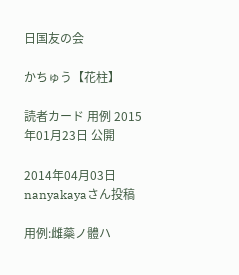日国友の会

かちゅう【花柱】

読者カード 用例 2015年01月23日 公開

2014年04月03日 nanyakayaさん投稿

用例:雌蘂ノ體ハ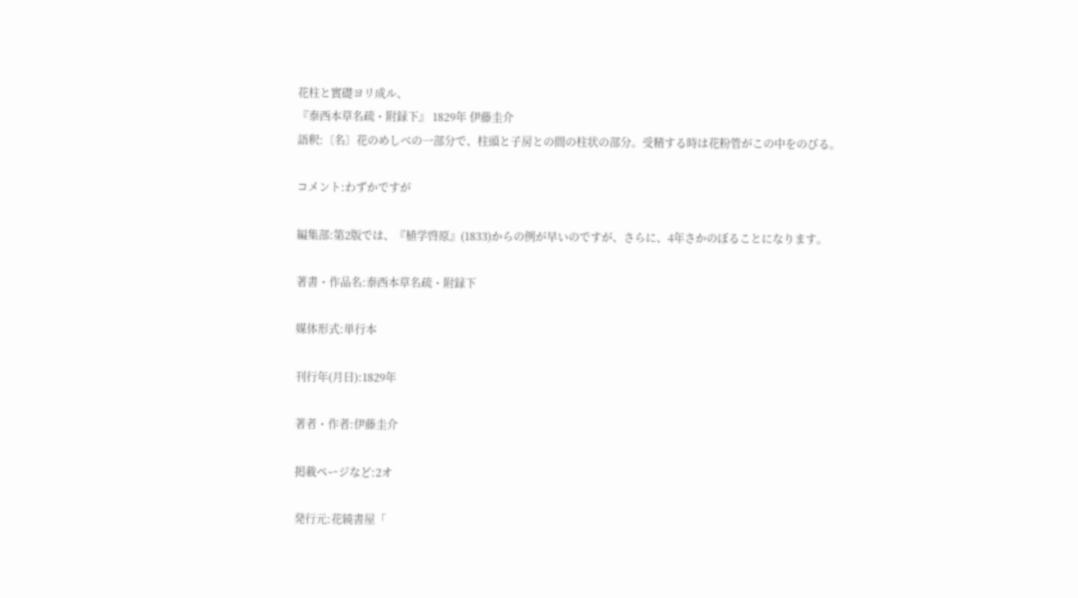花柱と實礎ヨリ成ル、
『泰西本草名疏・附録下』 1829年 伊藤圭介
語釈:〔名〕花のめしべの一部分で、柱頭と子房との間の柱状の部分。受精する時は花粉管がこの中をのびる。

コメント:わずかですが

編集部:第2版では、『植学啓原』(1833)からの例が早いのですが、さらに、4年さかのぼることになります。

著書・作品名:泰西本草名疏・附録下

媒体形式:単行本

刊行年(月日):1829年

著者・作者:伊藤圭介

掲載ページなど:2オ

発行元:花繞書屋「